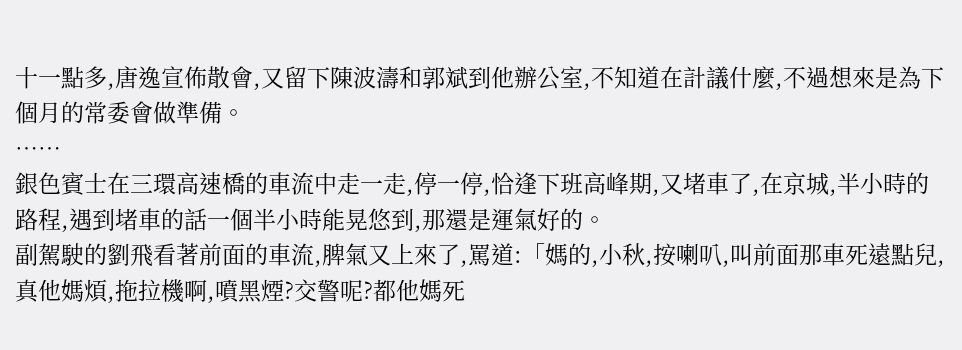十一點多,唐逸宣佈散會,又留下陳波濤和郭斌到他辦公室,不知道在計議什麼,不過想來是為下個月的常委會做準備。
……
銀色賓士在三環高速橋的車流中走一走,停一停,恰逢下班高峰期,又堵車了,在京城,半小時的路程,遇到堵車的話一個半小時能晃悠到,那還是運氣好的。
副駕駛的劉飛看著前面的車流,脾氣又上來了,罵道:「媽的,小秋,按喇叭,叫前面那車死遠點兒,真他媽煩,拖拉機啊,噴黑煙?交警呢?都他媽死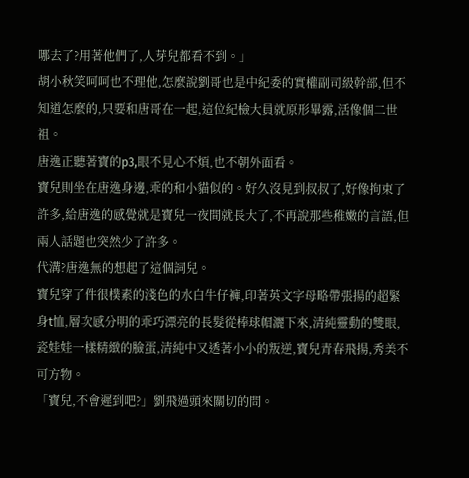哪去了?用著他們了,人芽兒都看不到。」
胡小秋笑呵呵也不理他,怎麼說劉哥也是中紀委的實權副司級幹部,但不知道怎麼的,只要和唐哥在一起,這位紀檢大員就原形畢露,活像個二世祖。
唐逸正聽著寶的p3,眼不見心不煩,也不朝外面看。
寶兒則坐在唐逸身邊,乖的和小貓似的。好久沒見到叔叔了,好像拘束了許多,給唐逸的感覺就是寶兒一夜間就長大了,不再說那些稚嫩的言語,但兩人話題也突然少了許多。
代溝?唐逸無的想起了這個詞兒。
寶兒穿了件很樸素的淺色的水白牛仔褲,印著英文字母略帶張揚的超緊身t恤,層次感分明的乖巧漂亮的長髮從棒球帽灑下來,清純靈動的雙眼,瓷娃娃一樣精緻的臉蛋,清純中又透著小小的叛逆,寶兒青春飛揚,秀美不可方物。
「寶兒,不會遲到吧?」劉飛過頭來關切的問。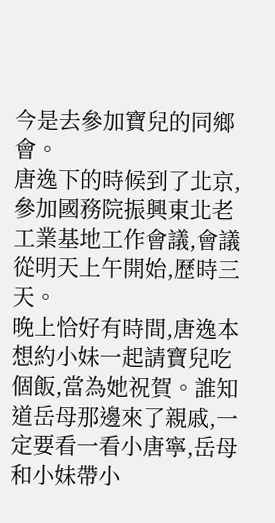今是去參加寶兒的同鄉會。
唐逸下的時候到了北京,參加國務院振興東北老工業基地工作會議,會議從明天上午開始,歷時三天。
晚上恰好有時間,唐逸本想約小妹一起請寶兒吃個飯,當為她祝賀。誰知道岳母那邊來了親戚,一定要看一看小唐寧,岳母和小妹帶小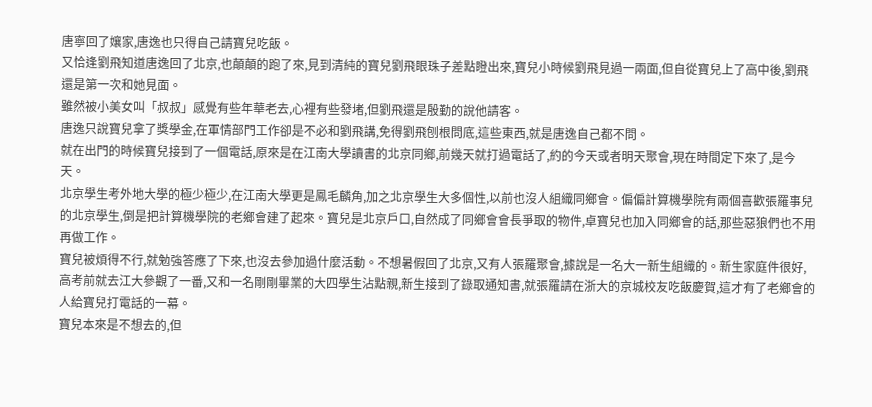唐寧回了孃家,唐逸也只得自己請寶兒吃飯。
又恰逢劉飛知道唐逸回了北京,也顛顛的跑了來,見到清純的寶兒劉飛眼珠子差點瞪出來,寶兒小時候劉飛見過一兩面,但自從寶兒上了高中後,劉飛還是第一次和她見面。
雖然被小美女叫「叔叔」感覺有些年華老去,心裡有些發堵,但劉飛還是殷勤的說他請客。
唐逸只說寶兒拿了獎學金,在軍情部門工作卻是不必和劉飛講,免得劉飛刨根問底,這些東西,就是唐逸自己都不問。
就在出門的時候寶兒接到了一個電話,原來是在江南大學讀書的北京同鄉,前幾天就打過電話了,約的今天或者明天聚會,現在時間定下來了,是今天。
北京學生考外地大學的極少極少,在江南大學更是鳳毛麟角,加之北京學生大多個性,以前也沒人組織同鄉會。偏偏計算機學院有兩個喜歡張羅事兒的北京學生,倒是把計算機學院的老鄉會建了起來。寶兒是北京戶口,自然成了同鄉會會長爭取的物件,卓寶兒也加入同鄉會的話,那些惡狼們也不用再做工作。
寶兒被煩得不行,就勉強答應了下來,也沒去參加過什麼活動。不想暑假回了北京,又有人張羅聚會,據說是一名大一新生組織的。新生家庭件很好,高考前就去江大參觀了一番,又和一名剛剛畢業的大四學生沾點親,新生接到了錄取通知書,就張羅請在浙大的京城校友吃飯慶賀,這才有了老鄉會的人給寶兒打電話的一幕。
寶兒本來是不想去的,但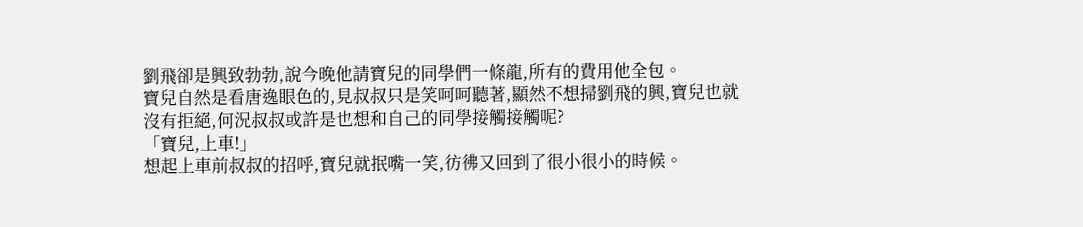劉飛卻是興致勃勃,說今晚他請寶兒的同學們一條龍,所有的費用他全包。
寶兒自然是看唐逸眼色的,見叔叔只是笑呵呵聽著,顯然不想掃劉飛的興,寶兒也就沒有拒絕,何況叔叔或許是也想和自己的同學接觸接觸呢?
「寶兒,上車!」
想起上車前叔叔的招呼,寶兒就抿嘴一笑,彷彿又回到了很小很小的時候。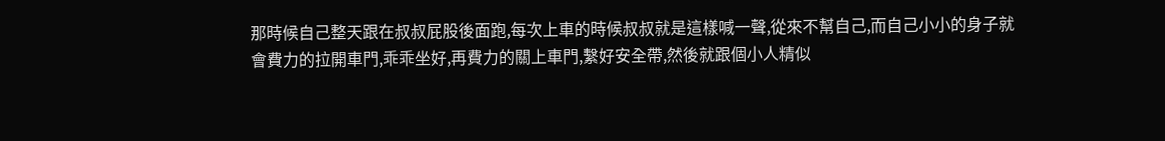那時候自己整天跟在叔叔屁股後面跑,每次上車的時候叔叔就是這樣喊一聲,從來不幫自己,而自己小小的身子就會費力的拉開車門,乖乖坐好,再費力的關上車門,繫好安全帶,然後就跟個小人精似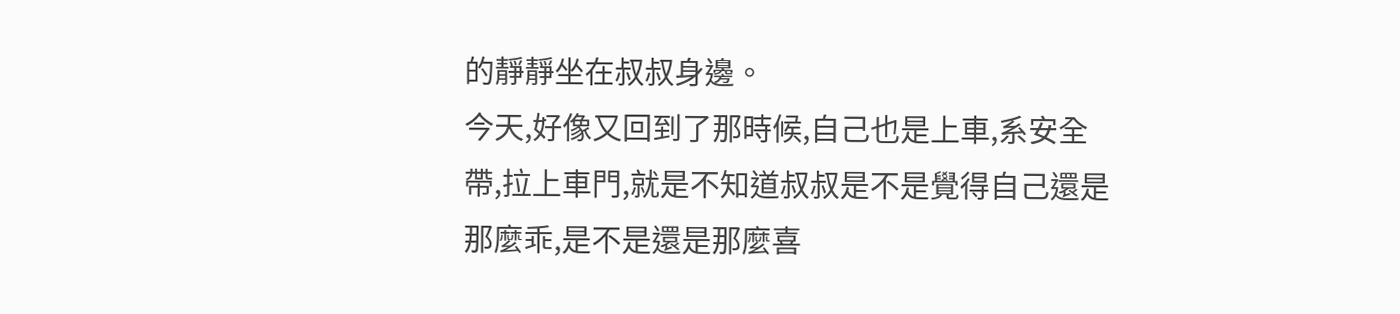的靜靜坐在叔叔身邊。
今天,好像又回到了那時候,自己也是上車,系安全帶,拉上車門,就是不知道叔叔是不是覺得自己還是那麼乖,是不是還是那麼喜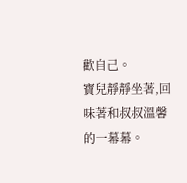歡自己。
寶兒靜靜坐著,回味著和叔叔溫馨的一幕幕。